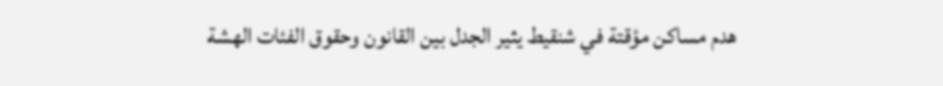هدم مساكن مؤقتة في شنقيط يثير الجدل بين القانون وحقوق الفئات الهشة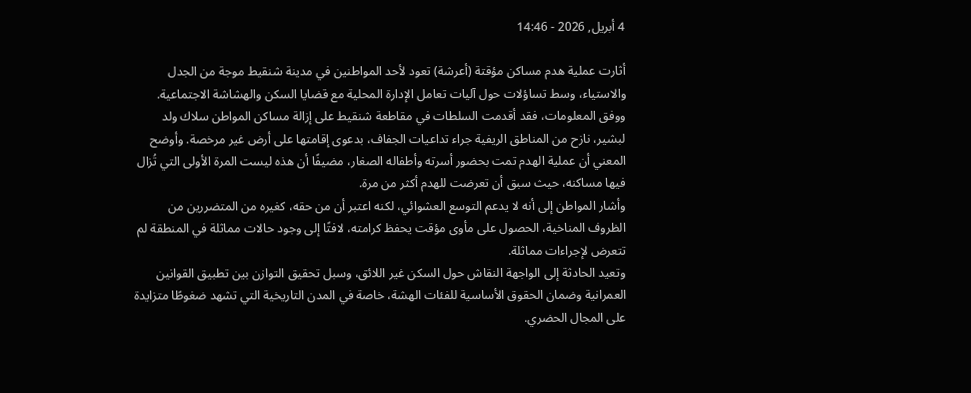4 أبريل, 2026 - 14:46

أثارت عملية هدم مساكن مؤقتة (أعرشة) تعود لأحد المواطنين في مدينة شنقيط موجة من الجدل والاستياء، وسط تساؤلات حول آليات تعامل الإدارة المحلية مع قضايا السكن والهشاشة الاجتماعية.
ووفق المعلومات، فقد أقدمت السلطات في مقاطعة شنقيط على إزالة مساكن المواطن سلاك ولد لبشير، نازح من المناطق الريفية جراء تداعيات الجفاف، بدعوى إقامتها على أرض غير مرخصة. وأوضح المعني أن عملية الهدم تمت بحضور أسرته وأطفاله الصغار، مضيفًا أن هذه ليست المرة الأولى التي تُزال فيها مساكنه، حيث سبق أن تعرضت للهدم أكثر من مرة.
وأشار المواطن إلى أنه لا يدعم التوسع العشوائي، لكنه اعتبر أن من حقه، كغيره من المتضررين من الظروف المناخية، الحصول على مأوى مؤقت يحفظ كرامته، لافتًا إلى وجود حالات مماثلة في المنطقة لم تتعرض لإجراءات مماثلة.
وتعيد الحادثة إلى الواجهة النقاش حول السكن غير اللائق، وسبل تحقيق التوازن بين تطبيق القوانين العمرانية وضمان الحقوق الأساسية للفئات الهشة، خاصة في المدن التاريخية التي تشهد ضغوطًا متزايدة على المجال الحضري.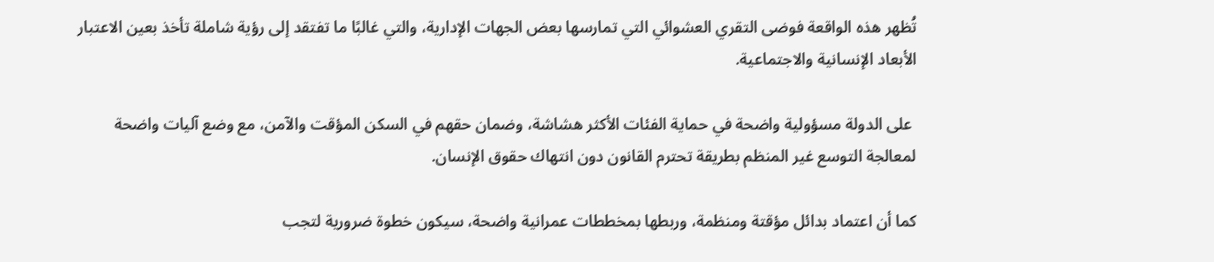تُظهر هذه الواقعة فوضى التقري العشوائي التي تمارسها بعض الجهات الإدارية، والتي غالبًا ما تفتقد إلى رؤية شاملة تأخذ بعين الاعتبار الأبعاد الإنسانية والاجتماعية.

 على الدولة مسؤولية واضحة في حماية الفئات الأكثر هشاشة، وضمان حقهم في السكن المؤقت والآمن، مع وضع آليات واضحة لمعالجة التوسع غير المنظم بطريقة تحترم القانون دون انتهاك حقوق الإنسان.

كما أن اعتماد بدائل مؤقتة ومنظمة، وربطها بمخططات عمرانية واضحة، سيكون خطوة ضرورية لتجب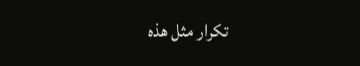تكرار مثل هذه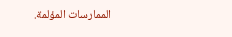الممارسات المؤلمة.